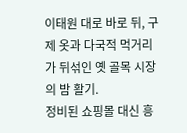이태원 대로 바로 뒤, 구제 옷과 다국적 먹거리가 뒤섞인 옛 골목 시장의 밤 활기.
정비된 쇼핑몰 대신 흥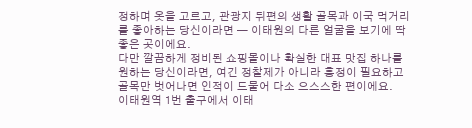정하며 옷을 고르고, 관광지 뒤편의 생활 골목과 이국 먹거리를 좋아하는 당신이라면 — 이태원의 다른 얼굴을 보기에 딱 좋은 곳이에요.
다만 깔끔하게 정비된 쇼핑몰이나 확실한 대표 맛집 하나를 원하는 당신이라면, 여긴 정찰제가 아니라 흥정이 필요하고 골목만 벗어나면 인적이 드물어 다소 으스스한 편이에요.
이태원역 1번 출구에서 이태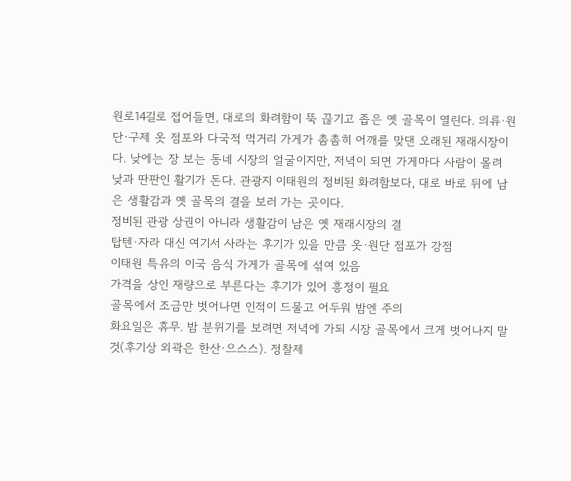원로14길로 접어들면, 대로의 화려함이 뚝 끊기고 좁은 옛 골목이 열린다. 의류·원단·구제 옷 점포와 다국적 먹거리 가게가 촘촘히 어깨를 맞댄 오래된 재래시장이다. 낮에는 장 보는 동네 시장의 얼굴이지만, 저녁이 되면 가게마다 사람이 몰려 낮과 딴판인 활기가 돈다. 관광지 이태원의 정비된 화려함보다, 대로 바로 뒤에 남은 생활감과 옛 골목의 결을 보러 가는 곳이다.
정비된 관광 상권이 아니라 생활감이 남은 옛 재래시장의 결
탑텐·자라 대신 여기서 사라는 후기가 있을 만큼 옷·원단 점포가 강점
이태원 특유의 이국 음식 가게가 골목에 섞여 있음
가격을 상인 재량으로 부른다는 후기가 있어 흥정이 필요
골목에서 조금만 벗어나면 인적이 드물고 어두워 밤엔 주의
화요일은 휴무. 밤 분위기를 보려면 저녁에 가되 시장 골목에서 크게 벗어나지 말 것(후기상 외곽은 한산·으스스). 정찰제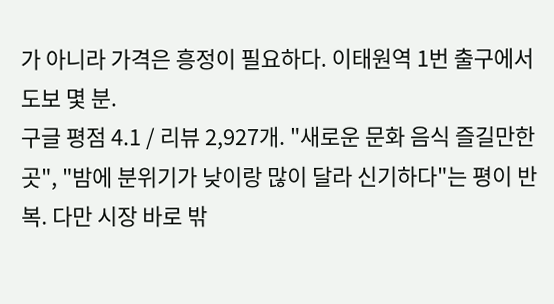가 아니라 가격은 흥정이 필요하다. 이태원역 1번 출구에서 도보 몇 분.
구글 평점 4.1 / 리뷰 2,927개. "새로운 문화 음식 즐길만한 곳", "밤에 분위기가 낮이랑 많이 달라 신기하다"는 평이 반복. 다만 시장 바로 밖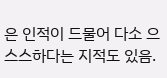은 인적이 드물어 다소 으스스하다는 지적도 있음.